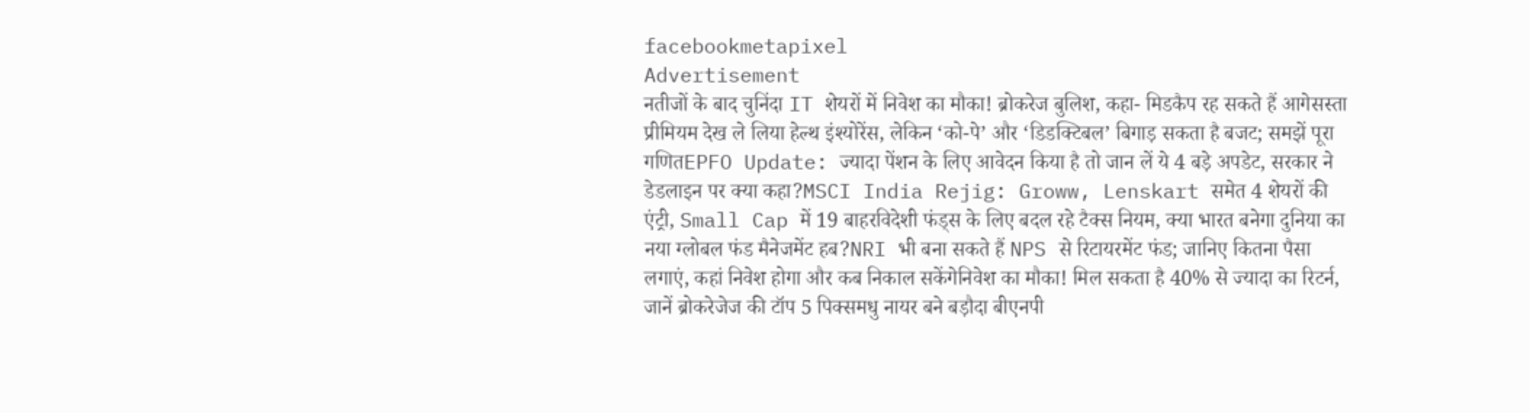facebookmetapixel
Advertisement
नतीजों के बाद चुनिंदा IT शेयरों में निवेश का मौका! ब्रोकरेज बुलिश, कहा- मिडकैप रह सकते हैं आगेसस्ता प्रीमियम देख ले लिया हेल्थ इंश्योरेंस, लेकिन ‘को-पे’ और ‘डिडक्टिबल’ बिगाड़ सकता है बजट; समझें पूरा गणितEPFO Update: ज्यादा पेंशन के लिए आवेदन किया है तो जान लें ये 4 बड़े अपडेट, सरकार ने डेडलाइन पर क्या कहा?MSCI India Rejig: Groww, Lenskart समेत 4 शेयरों की एंट्री, Small Cap में 19 बाहरविदेशी फंड्स के लिए बदल रहे टैक्स नियम, क्या भारत बनेगा दुनिया का नया ग्लोबल फंड मैनेजमेंट हब?NRI भी बना सकते हैं NPS से रिटायरमेंट फंड; जानिए कितना पैसा लगाएं, कहां निवेश होगा और कब निकाल सकेंगेनिवेश का मौका! मिल सकता है 40% से ज्यादा का रिटर्न, जानें ब्रोकरेजेज की टॉप 5 पिक्समधु नायर बने बड़ौदा बीएनपी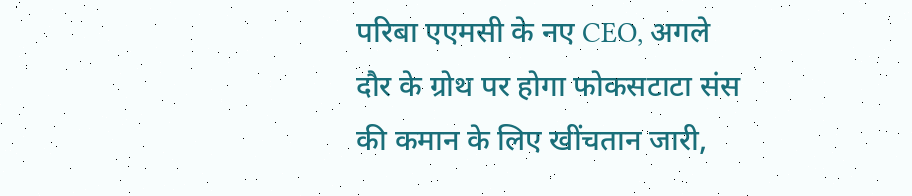परिबा एएमसी के नए CEO, अगले दौर के ग्रोथ पर होगा फोकसटाटा संस की कमान के लिए खींचतान जारी,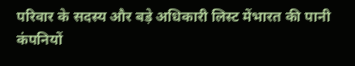परिवार के सदस्य और बड़े अधिकारी लिस्ट मेंभारत की पानी कंपनियों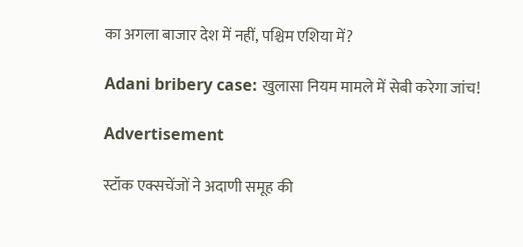का अगला बाजार देश में नहीं, पश्चिम एशिया में?

Adani bribery case: खुलासा नियम मामले में सेबी करेगा जांच!

Advertisement

स्टॉक एक्सचेंजों ने अदाणी समूह की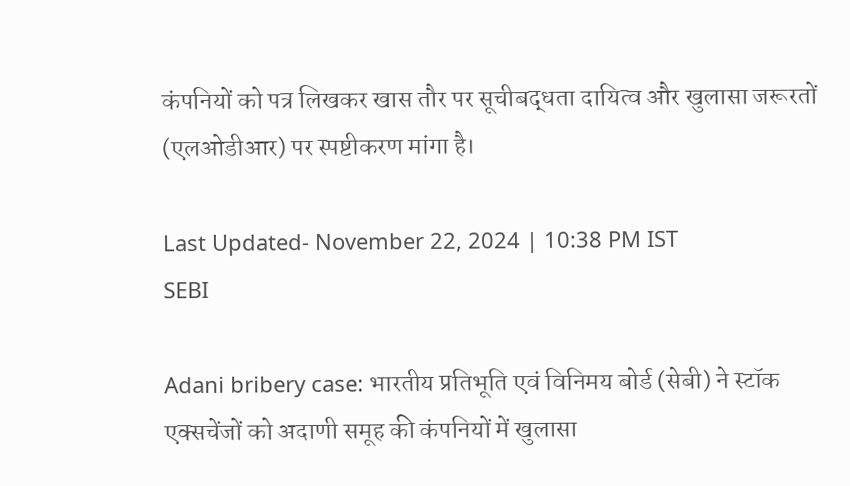कंपनियों को पत्र लिखकर खास तौर पर सूचीबद्धता दायित्व और खुलासा जरूरतों (एलओडीआर) पर स्पष्टीकरण मांगा है।

Last Updated- November 22, 2024 | 10:38 PM IST
SEBI

Adani bribery case: भारतीय प्रतिभूति एवं विनिमय बोर्ड (सेबी) ने स्टॉक एक्सचेंजों को अदाणी समूह की कंपनियों में खुलासा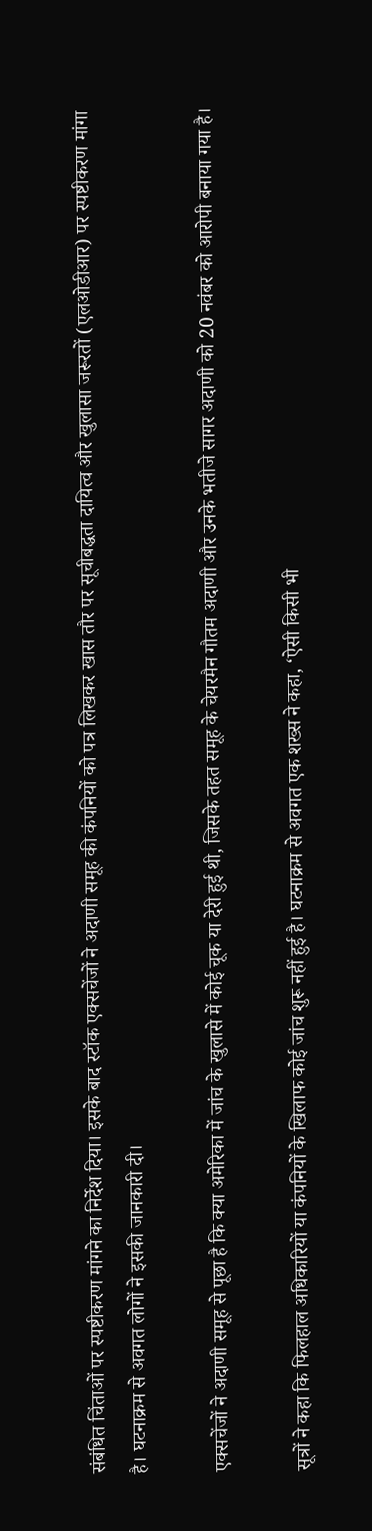संबंधित चिंताओं पर स्पष्टीकरण मांगने का निर्देश दिया। इसके बाद स्टॉक एक्सचेंजों ने अदाणी समूह की कंपनियों को पत्र लिखकर खास तौर पर सूचीबद्धता दायित्व और खुलासा जरूरतों (एलओडीआर) पर स्पष्टीकरण मांगा है। घटनाक्रम से अवगत लोगों ने इसकी जानकारी दी।

एक्सचेंजों ने अदाणी समूह से पूछा है कि क्या अमेरिका में जांच के खुलासे में कोई चूक या देरी हुई थी, जिसके तहत समूह के चेयरमैन गौतम अदाणी और उनके भतीजे सागर अदाणी को 20 नवंबर को आरोपी बनाया गया है।

सूत्रों ने कहा कि फिलहाल अधिकारियों या कंपनियों के खिलाफ कोई जांच शुरू नहीं हुई है। घटनाक्रम से अवगत एक शख्स ने कहा, ‘ऐसी किसी भी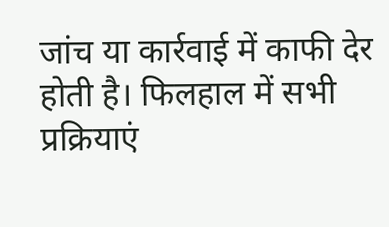जांच या कार्रवाई में काफी देर होती है। फिलहाल में सभी प्रक्रियाएं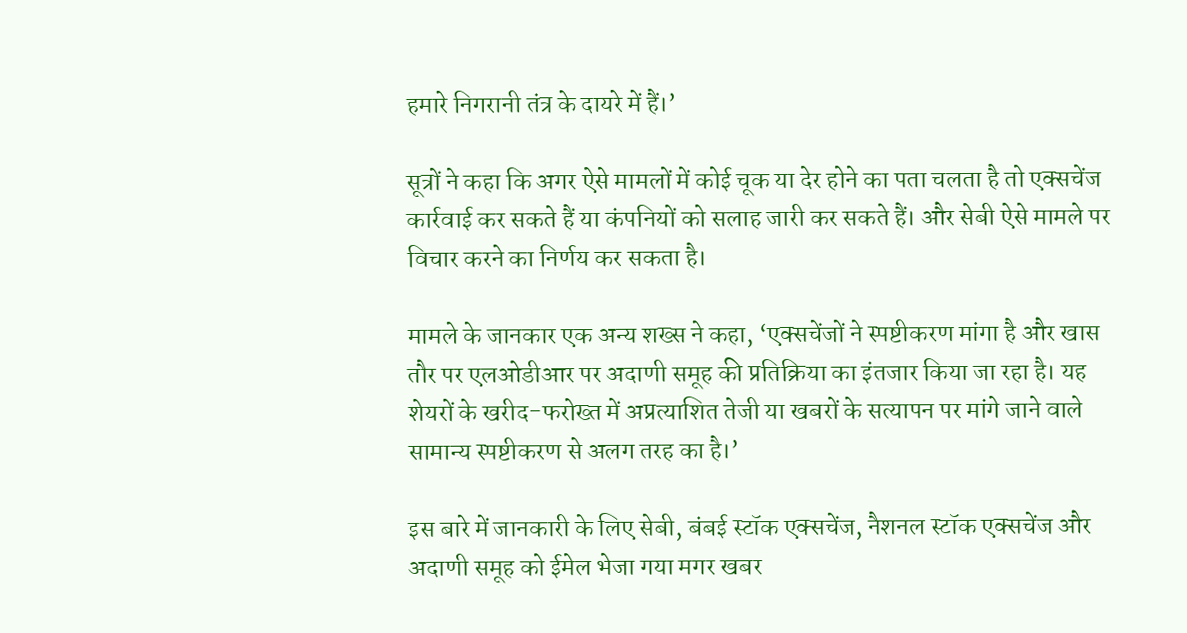हमारे निगरानी तंत्र के दायरे में हैं।’

सूत्रों ने कहा कि अगर ऐसे मामलों में कोई चूक या देर होने का पता चलता है तो एक्सचेंज कार्रवाई कर सकते हैं या कंपनियों को सलाह जारी कर सकते हैं। और सेबी ऐसे मामले पर विचार करने का निर्णय कर सकता है।

मामले के जानकार एक अन्य शख्स ने कहा, ‘एक्सचेंजों ने स्पष्टीकरण मांगा है और खास तौर पर एलओडीआर पर अदाणी समूह की प्रतिक्रिया का इंतजार किया जा रहा है। यह शेयरों के खरीद-फरोख्त में अप्रत्याशित तेजी या खबरों के सत्यापन पर मांगे जाने वाले सामान्य स्पष्टीकरण से अलग तरह का है।’

इस बारे में जानकारी के लिए सेबी, बंबई स्टॉक एक्सचेंज, नैशनल स्टॉक एक्सचेंज और अदाणी समूह को ईमेल भेजा गया मगर खबर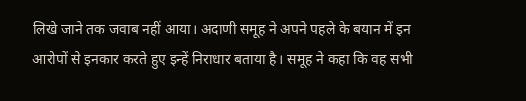लिखे जाने तक जवाब नहीं आया। अदाणी समूह ने अपने पहले के बयान में इन आरोपों से इनकार करते हुए इन्हें निराधार बताया है। समूह ने कहा कि वह सभी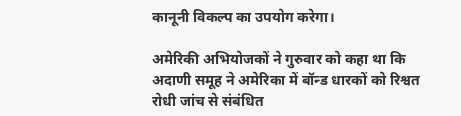कानूनी विकल्प का उपयोग करेगा।

अमेरिकी अभियोजकों ने गुरुवार को कहा था कि अदाणी समूह ने अमेरिका में बॉन्ड धारकों को रिश्वत रोधी जांच से संबंधित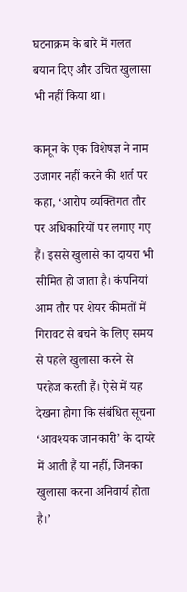घटनाक्रम के बारे में गलत बयान दिए और उचित खुलासा भी नहीं किया था।

कानून के एक विशेषज्ञ ने नाम उजागर नहीं करने की शर्त पर कहा, ‘आरोप व्यक्तिगत तौर पर अधिकारियों पर लगाए गए हैं। इससे खुलासे का दायरा भी सीमित हो जाता है। कंपनियां आम तौर पर शेयर कीमतों में गिरावट से बचने के लिए समय से पहले खुलासा करने से परहेज करती हैं। ऐसे में यह देखना होगा कि संबंधित सूचना ‘आवश्यक जानकारी’ के दायरे में आती हैं या नहीं, जिनका खुलासा करना अनिवार्य होता है।’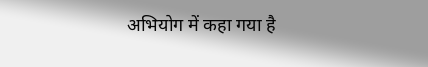अभियोग में कहा गया है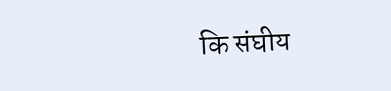कि संघीय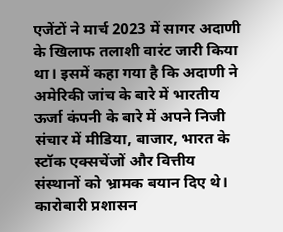एजेंटों ने मार्च 2023 में सागर अदाणी के खिलाफ तलाशी वारंट जारी किया था। इसमें कहा गया है कि अदाणी ने अमेरिकी जांच के बारे में भारतीय ऊर्जा कंपनी के बारे में अपने निजी संचार में मीडिया, बाजार, भारत के स्टॉक एक्सचेंजों और वित्तीय संस्थानों को भ्रामक बयान दिए थे। कारोबारी प्रशासन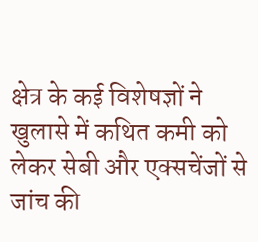क्षेत्र के कई विशेषज्ञों ने खुलासे में कथित कमी को लेकर सेबी और एक्सचेंजों से जांच की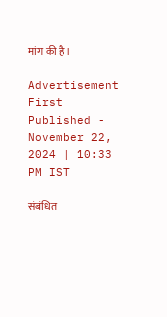मांग की है।

Advertisement
First Published - November 22, 2024 | 10:33 PM IST

संबंधित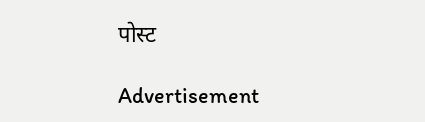पोस्ट

Advertisement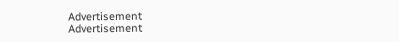Advertisement
Advertisement